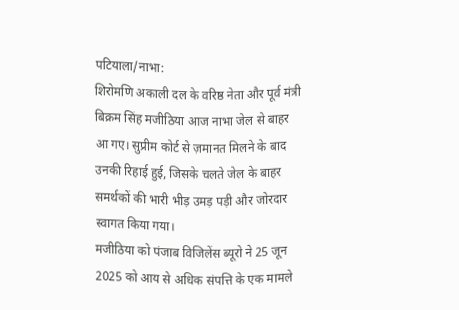पटियाला/नाभा:
शिरोमणि अकाली दल के वरिष्ठ नेता और पूर्व मंत्री बिक्रम सिंह मजीठिया आज नाभा जेल से बाहर आ गए। सुप्रीम कोर्ट से ज़मानत मिलने के बाद उनकी रिहाई हुई, जिसके चलते जेल के बाहर समर्थकों की भारी भीड़ उमड़ पड़ी और जोरदार स्वागत किया गया।
मजीठिया को पंजाब विजिलेंस ब्यूरो ने 25 जून 2025 को आय से अधिक संपत्ति के एक मामले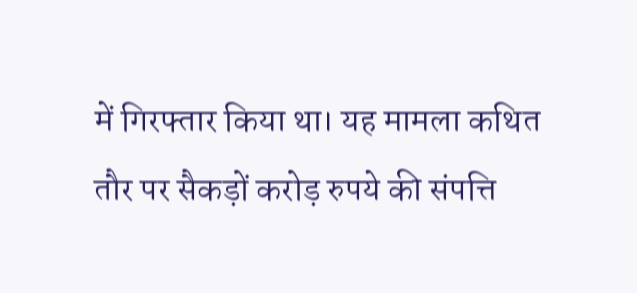में गिरफ्तार किया था। यह मामला कथित तौर पर सैकड़ों करोड़ रुपये की संपत्ति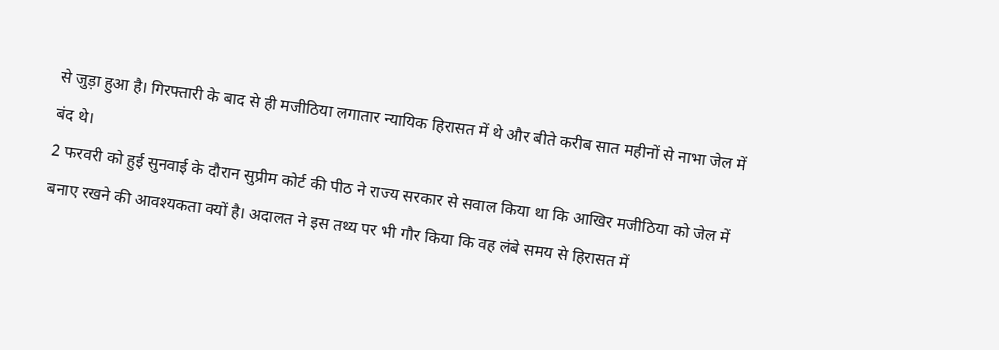से जुड़ा हुआ है। गिरफ्तारी के बाद से ही मजीठिया लगातार न्यायिक हिरासत में थे और बीते करीब सात महीनों से नाभा जेल में बंद थे।
2 फरवरी को हुई सुनवाई के दौरान सुप्रीम कोर्ट की पीठ ने राज्य सरकार से सवाल किया था कि आखिर मजीठिया को जेल में बनाए रखने की आवश्यकता क्यों है। अदालत ने इस तथ्य पर भी गौर किया कि वह लंबे समय से हिरासत में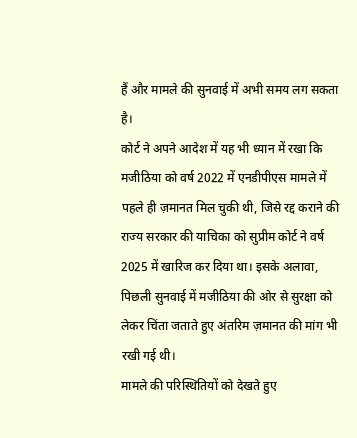हैं और मामले की सुनवाई में अभी समय लग सकता है।
कोर्ट ने अपने आदेश में यह भी ध्यान में रखा कि मजीठिया को वर्ष 2022 में एनडीपीएस मामले में पहले ही ज़मानत मिल चुकी थी, जिसे रद्द कराने की राज्य सरकार की याचिका को सुप्रीम कोर्ट ने वर्ष 2025 में खारिज कर दिया था। इसके अलावा, पिछली सुनवाई में मजीठिया की ओर से सुरक्षा को लेकर चिंता जताते हुए अंतरिम ज़मानत की मांग भी रखी गई थी।
मामले की परिस्थितियों को देखते हुए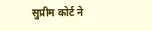सुप्रीम कोर्ट ने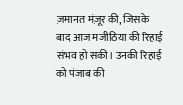ज़मानत मंज़ूर की, जिसके बाद आज मजीठिया की रिहाई संभव हो सकी। उनकी रिहाई को पंजाब की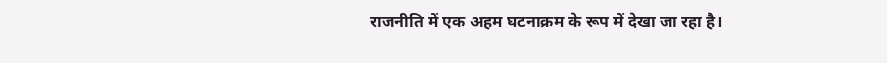राजनीति में एक अहम घटनाक्रम के रूप में देखा जा रहा है।